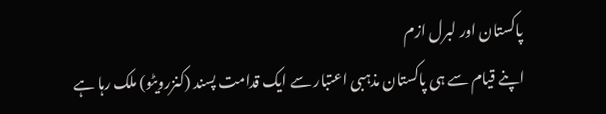پاکستان اور لبرل ازم
اپنے قیام سے ہی پاکستان مذہبی اعتبار سے ایک قدامت پسند (کنزرویٹو) ملک رہا ہے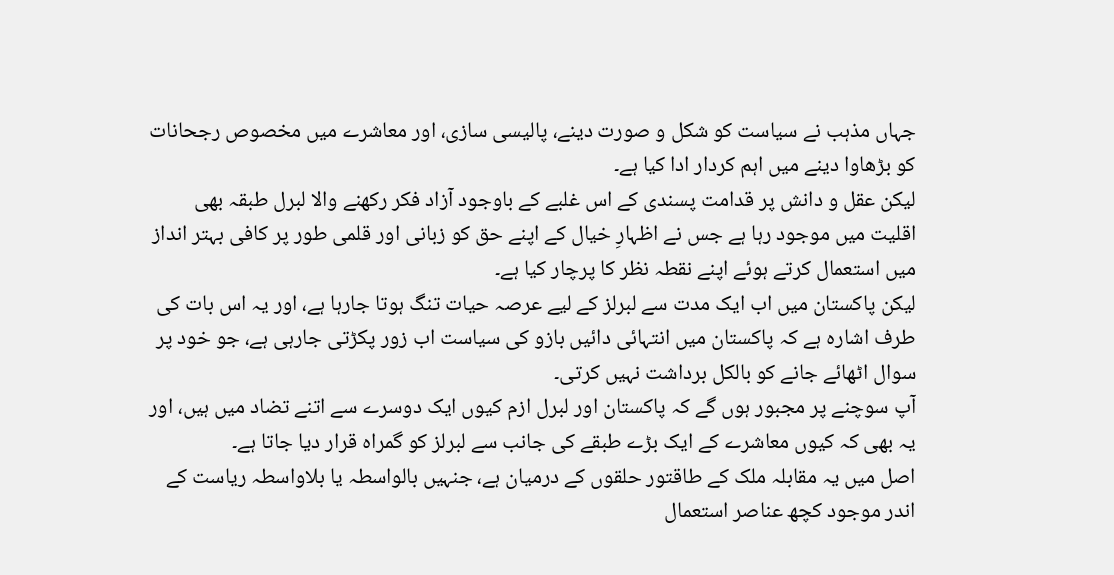جہاں مذہب نے سیاست کو شکل و صورت دینے، پالیسی سازی، اور معاشرے میں مخصوص رجحانات کو بڑھاوا دینے میں اہم کردار ادا کیا ہے۔
لیکن عقل و دانش پر قدامت پسندی کے اس غلبے کے باوجود آزاد فکر رکھنے والا لبرل طبقہ بھی اقلیت میں موجود رہا ہے جس نے اظہارِ خیال کے اپنے حق کو زبانی اور قلمی طور پر کافی بہتر انداز میں استعمال کرتے ہوئے اپنے نقطہ نظر کا پرچار کیا ہے۔
لیکن پاکستان میں اب ایک مدت سے لبرلز کے لیے عرصہ حیات تنگ ہوتا جارہا ہے، اور یہ اس بات کی طرف اشارہ ہے کہ پاکستان میں انتہائی دائیں بازو کی سیاست اب زور پکڑتی جارہی ہے، جو خود پر سوال اٹھائے جانے کو بالکل برداشت نہیں کرتی۔
آپ سوچنے پر مجبور ہوں گے کہ پاکستان اور لبرل ازم کیوں ایک دوسرے سے اتنے تضاد میں ہیں، اور یہ بھی کہ کیوں معاشرے کے ایک بڑے طبقے کی جانب سے لبرلز کو گمراہ قرار دیا جاتا ہے۔
اصل میں یہ مقابلہ ملک کے طاقتور حلقوں کے درمیان ہے، جنہیں بالواسطہ یا بلاواسطہ ریاست کے اندر موجود کچھ عناصر استعمال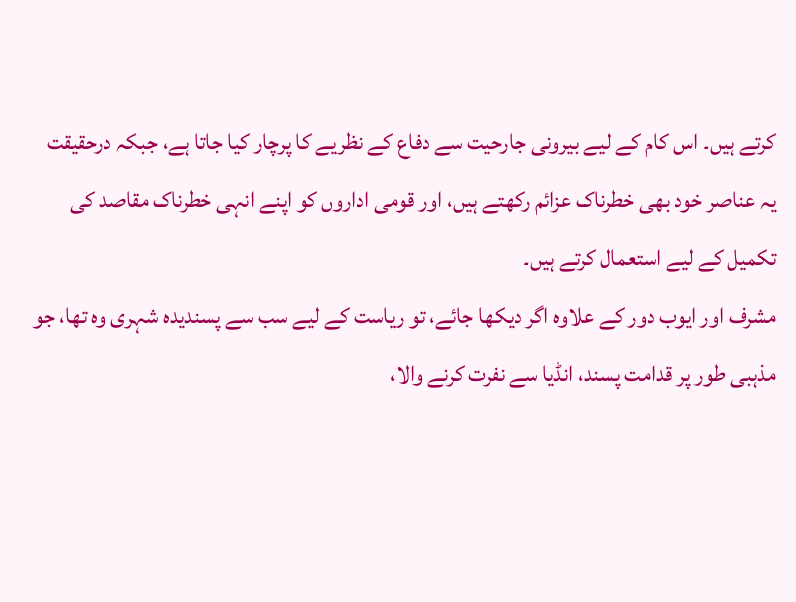کرتے ہیں۔ اس کام کے لیے بیرونی جارحیت سے دفاع کے نظریے کا پرچار کیا جاتا ہے، جبکہ درحقیقت یہ عناصر خود بھی خطرناک عزائم رکھتے ہیں، اور قومی اداروں کو اپنے انہی خطرناک مقاصد کی تکمیل کے لیے استعمال کرتے ہیں۔
مشرف اور ایوب دور کے علاوہ اگر دیکھا جائے، تو ریاست کے لیے سب سے پسندیدہ شہری وہ تھا، جو مذہبی طور پر قدامت پسند، انڈیا سے نفرت کرنے والا،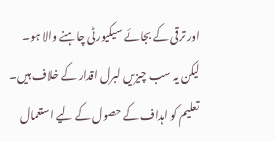اور ترقی کے بجائے سیکیورٹی چاہنے والا ہو۔
لیکن یہ سب چیزیں لبرل اقدار کے خلاف ہیں۔
تعلیم کو اہداف کے حصول کے لیے استعمال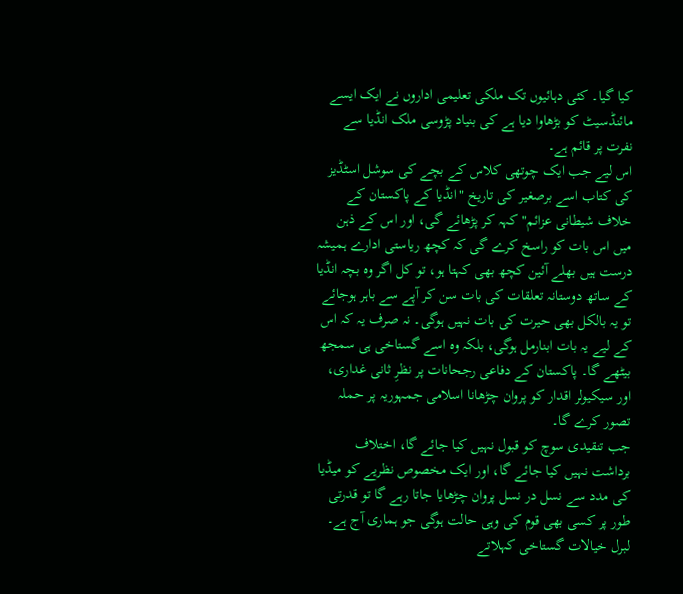کیا گیا۔ کئی دہائیوں تک ملکی تعلیمی اداروں نے ایک ایسے مائنڈسیٹ کو بڑھاوا دیا ہے کی بنیاد پڑوسی ملک انڈیا سے نفرت پر قائم ہے۔
اس لیے جب ایک چوتھی کلاس کے بچے کی سوشل اسٹڈیز کی کتاب اسے برصغیر کی تاریخ "انڈیا کے پاکستان کے خلاف شیطانی عزائم" کہہ کر پڑھائے گی، اور اس کے ذہن میں اس بات کو راسخ کرے گی کہ کچھ ریاستی ادارے ہمیشہ درست ہیں بھلے آئین کچھ بھی کہتا ہو، تو کل اگر وہ بچہ انڈیا کے ساتھ دوستانہ تعلقات کی بات سن کر آپے سے باہر ہوجائے تو یہ بالکل بھی حیرت کی بات نہیں ہوگی۔ نہ صرف یہ کہ اس کے لیے یہ بات ابنارمل ہوگی، بلکہ وہ اسے گستاخی ہی سمجھ بیٹھے گا۔ پاکستان کے دفاعی رجحانات پر نظرِ ثانی غداری، اور سیکیولر اقدار کو پروان چڑھانا اسلامی جمہوریہ پر حملہ تصور کرے گا۔
جب تنقیدی سوچ کو قبول نہیں کیا جائے گا، اختلاف برداشت نہیں کیا جائے گا، اور ایک مخصوص نظریے کو میڈیا کی مدد سے نسل در نسل پروان چڑھایا جاتا رہے گا تو قدرتی طور پر کسی بھی قوم کی وہی حالت ہوگی جو ہماری آج ہے۔
لبرل خیالات گستاخی کہلاتے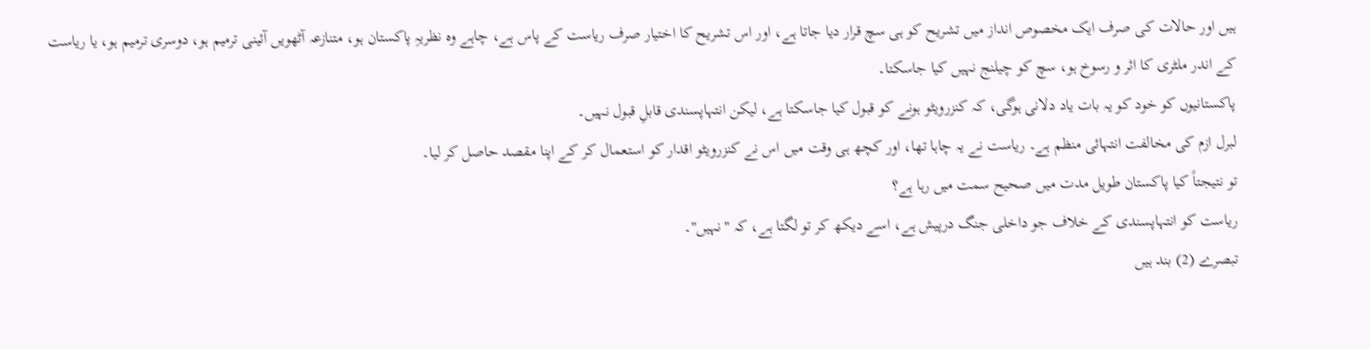ہیں اور حالات کی صرف ایک مخصوص انداز میں تشریح کو ہی سچ قرار دیا جاتا ہے، اور اس تشریح کا اختیار صرف ریاست کے پاس ہے، چاہے وہ نظریہِ پاکستان ہو، متنازعہ آٹھویں آئینی ترمیم ہو، دوسری ترمیم ہو، یا ریاست کے اندر ملٹری کا اثر و رسوخ ہو، سچ کو چیلنج نہیں کیا جاسکتا۔
پاکستانیوں کو خود کو یہ بات یاد دلانی ہوگی، کہ کنزرویٹو ہونے کو قبول کیا جاسکتا ہے، لیکن انتہاپسندی قابلِ قبول نہیں۔
لبرل ازم کی مخالفت انتہائی منظم ہے۔ ریاست نے یہ چاہا تھا، اور کچھ ہی وقت میں اس نے کنزرویٹو اقدار کو استعمال کر کے اپنا مقصد حاصل کر لیا۔
تو نتیجتاً کیا پاکستان طویل مدت میں صحیح سمت میں رہا ہے؟
ریاست کو انتہاپسندی کے خلاف جو داخلی جنگ درپیش ہے، اسے دیکھ کر تو لگتا ہے، کہ "نہیں"۔
تبصرے (2) بند ہیں